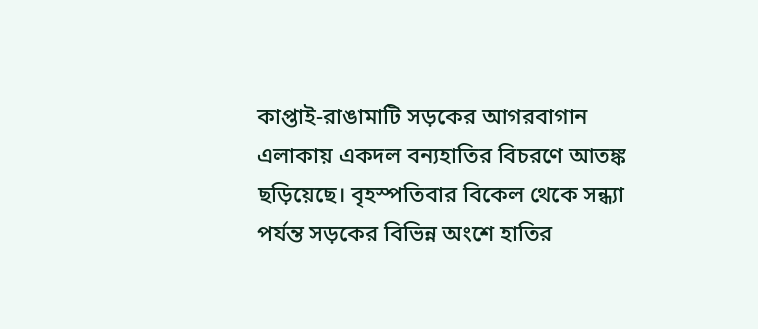কাপ্তাই-রাঙামাটি সড়কের আগরবাগান এলাকায় একদল বন্যহাতির বিচরণে আতঙ্ক ছড়িয়েছে। বৃহস্পতিবার বিকেল থেকে সন্ধ্যা পর্যন্ত সড়কের বিভিন্ন অংশে হাতির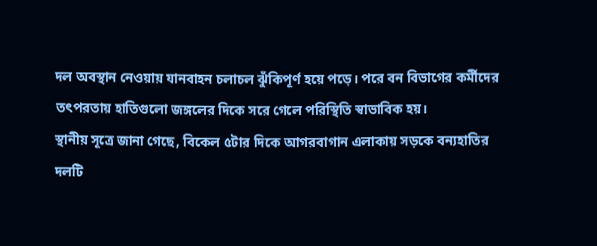দল অবস্থান নেওয়ায় যানবাহন চলাচল ঝুঁকিপূর্ণ হয়ে পড়ে। পরে বন বিভাগের কর্মীদের তৎপরতায় হাতিগুলো জঙ্গলের দিকে সরে গেলে পরিস্থিতি স্বাভাবিক হয়।
স্থানীয় সূত্রে জানা গেছে, বিকেল ৫টার দিকে আগরবাগান এলাকায় সড়কে বন্যহাতির দলটি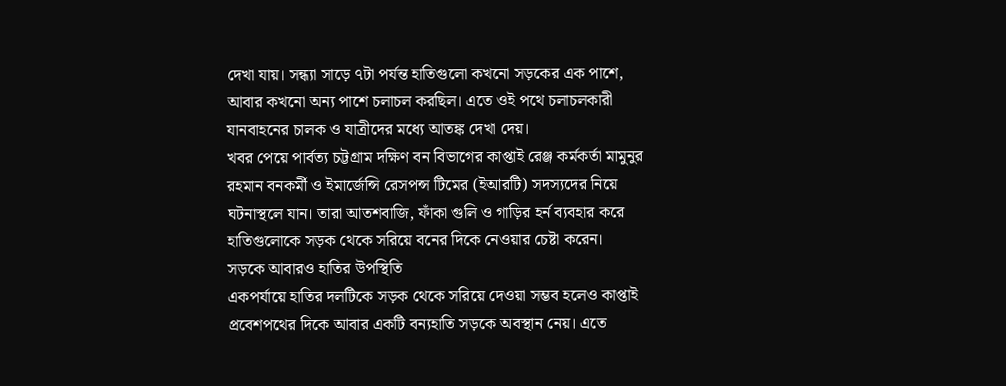দেখা যায়। সন্ধ্যা সাড়ে ৭টা পর্যন্ত হাতিগুলো কখনো সড়কের এক পাশে, আবার কখনো অন্য পাশে চলাচল করছিল। এতে ওই পথে চলাচলকারী যানবাহনের চালক ও যাত্রীদের মধ্যে আতঙ্ক দেখা দেয়।
খবর পেয়ে পার্বত্য চট্টগ্রাম দক্ষিণ বন বিভাগের কাপ্তাই রেঞ্জ কর্মকর্তা মামুনুর রহমান বনকর্মী ও ইমার্জেন্সি রেসপন্স টিমের (ইআরটি) সদস্যদের নিয়ে ঘটনাস্থলে যান। তারা আতশবাজি, ফাঁকা গুলি ও গাড়ির হর্ন ব্যবহার করে হাতিগুলোকে সড়ক থেকে সরিয়ে বনের দিকে নেওয়ার চেষ্টা করেন।
সড়কে আবারও হাতির উপস্থিতি
একপর্যায়ে হাতির দলটিকে সড়ক থেকে সরিয়ে দেওয়া সম্ভব হলেও কাপ্তাই প্রবেশপথের দিকে আবার একটি বন্যহাতি সড়কে অবস্থান নেয়। এতে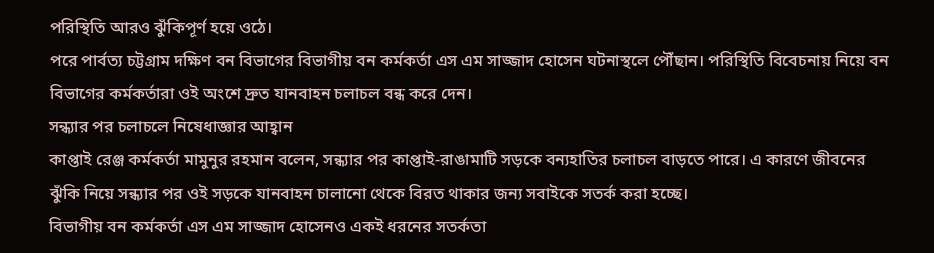পরিস্থিতি আরও ঝুঁকিপূর্ণ হয়ে ওঠে।
পরে পার্বত্য চট্টগ্রাম দক্ষিণ বন বিভাগের বিভাগীয় বন কর্মকর্তা এস এম সাজ্জাদ হোসেন ঘটনাস্থলে পৌঁছান। পরিস্থিতি বিবেচনায় নিয়ে বন বিভাগের কর্মকর্তারা ওই অংশে দ্রুত যানবাহন চলাচল বন্ধ করে দেন।
সন্ধ্যার পর চলাচলে নিষেধাজ্ঞার আহ্বান
কাপ্তাই রেঞ্জ কর্মকর্তা মামুনুর রহমান বলেন, সন্ধ্যার পর কাপ্তাই-রাঙামাটি সড়কে বন্যহাতির চলাচল বাড়তে পারে। এ কারণে জীবনের ঝুঁকি নিয়ে সন্ধ্যার পর ওই সড়কে যানবাহন চালানো থেকে বিরত থাকার জন্য সবাইকে সতর্ক করা হচ্ছে।
বিভাগীয় বন কর্মকর্তা এস এম সাজ্জাদ হোসেনও একই ধরনের সতর্কতা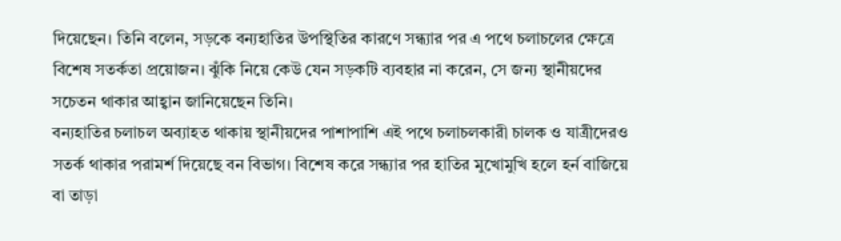দিয়েছেন। তিনি বলেন, সড়কে বন্যহাতির উপস্থিতির কারণে সন্ধ্যার পর এ পথে চলাচলের ক্ষেত্রে বিশেষ সতর্কতা প্রয়োজন। ঝুঁকি নিয়ে কেউ যেন সড়কটি ব্যবহার না করেন, সে জন্য স্থানীয়দের সচেতন থাকার আহ্বান জানিয়েছেন তিনি।
বন্যহাতির চলাচল অব্যাহত থাকায় স্থানীয়দের পাশাপাশি এই পথে চলাচলকারী চালক ও যাত্রীদেরও সতর্ক থাকার পরামর্শ দিয়েছে বন বিভাগ। বিশেষ করে সন্ধ্যার পর হাতির মুখোমুখি হলে হর্ন বাজিয়ে বা তাড়া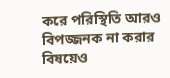করে পরিস্থিতি আরও বিপজ্জনক না করার বিষয়েও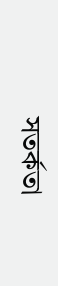সতর্কতা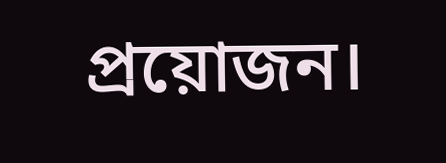প্রয়োজন।